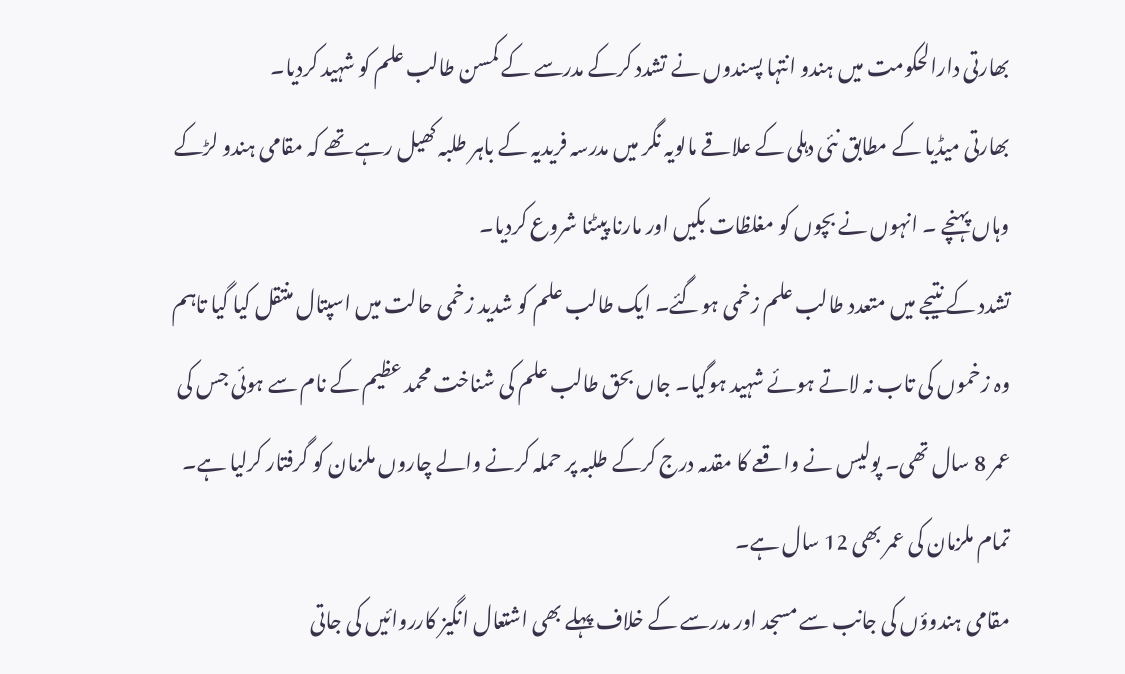بھارتی دارالحکومت میں ہندو انتہا پسندوں نے تشدد کرکے مدرسے کے کمسن طالب علم کو شہید کردیا۔
بھارتی میڈیا کے مطابق نئی دہلی کے علاقے مالویہ نگر میں مدرسہ فریدیہ کے باہر طلبہ کھیل رہے تھے کہ مقامی ہندو لڑکے وہاں پہنچے ۔ انہوں نے بچوں کو مغلظات بکیں اور مارنا پیٹنا شروع کردیا۔
تشدد کے نتیجے میں متعدد طالب علم زخمی ہوگئے۔ ایک طالب علم کو شدید زخمی حالت میں اسپتال منتقل کیا گیا تاہم وہ زخموں کی تاب نہ لاتے ہوئے شہید ہوگیا۔ جاں بحق طالب علم کی شناخت محمد عظیم کے نام سے ہوئی جس کی عمر 8 سال تھی۔ پولیس نے واقعے کا مقدمہ درج کرکے طلبہ پر حملہ کرنے والے چاروں ملزمان کو گرفتار کرلیا ہے۔ تمام ملزمان کی عمر بھی 12 سال ہے۔
مقامی ہندوؤں کی جانب سے مسجد اور مدرسے کے خلاف پہلے بھی اشتعال انگیز کارروائیں کی جاتی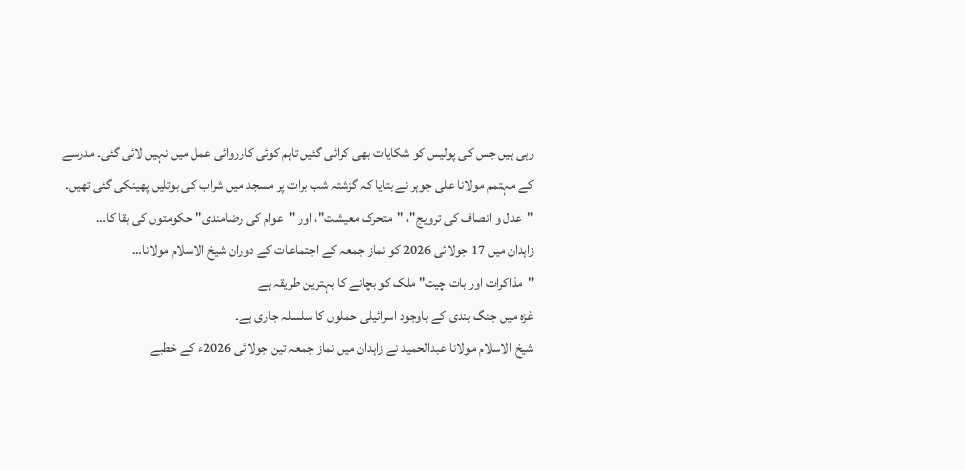رہی ہیں جس کی پولیس کو شکایات بھی کرائی گئیں تاہم کوئی کارروائی عمل میں نہیں لائی گئی۔ مدرسے کے مہتمم مولانا علی جوہر نے بتایا کہ گزشتہ شب برات پر مسجد میں شراب کی بوتلیں پھینکی گئی تھیں۔
"عدل و انصاف کی ترویج"، "متحرک معیشت"، اور "عوام کی رضامندی" حکومتوں کی بقا کا…
زاہدان میں 17 جولائی 2026 کو نماز جمعہ کے اجتماعات کے دوران شیخ الاسلام مولانا…
"مذاکرات اور بات چیت" ملک کو بچانے کا بہترین طریقہ ہے
غزہ میں جنگ بندی کے باوجود اسرائیلی حملوں کا سلسلہ جاری ہے۔
شیخ الاسلام مولانا عبدالحمید نے زاہدان میں نماز جمعہ تین جولائی 2026ء کے خطبے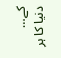کے…
دنیا کا ہر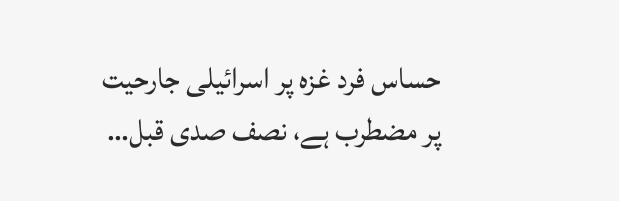حساس فرد غزہ پر اسرائیلی جارحیت پر مضطرب ہے، نصف صدی قبل…